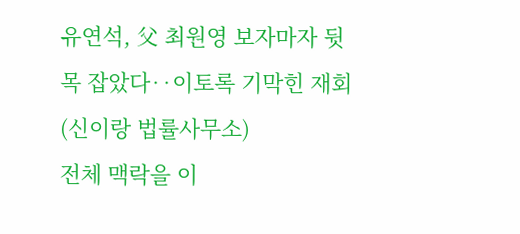유연석, 父 최원영 보자마자 뒷목 잡았다‥이토록 기막힌 재회(신이랑 법률사무소)
전체 맥락을 이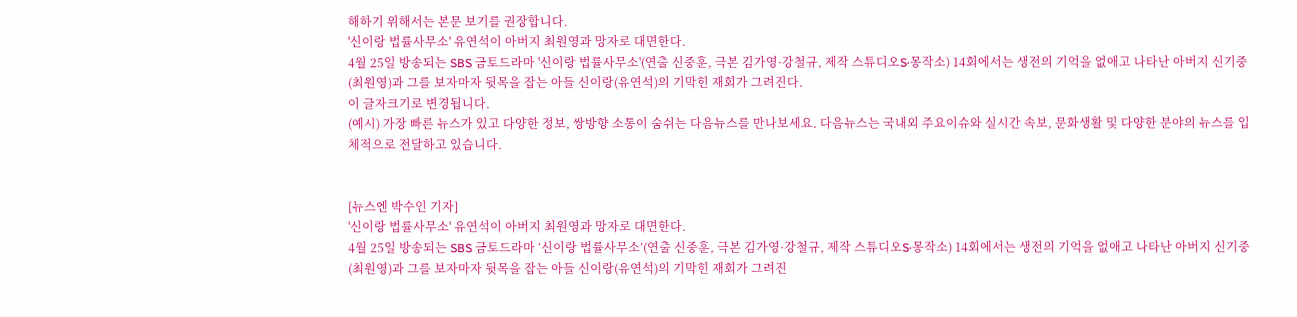해하기 위해서는 본문 보기를 권장합니다.
'신이랑 법률사무소' 유연석이 아버지 최원영과 망자로 대면한다.
4월 25일 방송되는 SBS 금토드라마 '신이랑 법률사무소'(연출 신중훈, 극본 김가영·강철규, 제작 스튜디오S·몽작소) 14회에서는 생전의 기억을 없애고 나타난 아버지 신기중(최원영)과 그를 보자마자 뒷목을 잡는 아들 신이랑(유연석)의 기막힌 재회가 그려진다.
이 글자크기로 변경됩니다.
(예시) 가장 빠른 뉴스가 있고 다양한 정보, 쌍방향 소통이 숨쉬는 다음뉴스를 만나보세요. 다음뉴스는 국내외 주요이슈와 실시간 속보, 문화생활 및 다양한 분야의 뉴스를 입체적으로 전달하고 있습니다.


[뉴스엔 박수인 기자]
'신이랑 법률사무소' 유연석이 아버지 최원영과 망자로 대면한다.
4월 25일 방송되는 SBS 금토드라마 ‘신이랑 법률사무소’(연출 신중훈, 극본 김가영·강철규, 제작 스튜디오S·몽작소) 14회에서는 생전의 기억을 없애고 나타난 아버지 신기중(최원영)과 그를 보자마자 뒷목을 잡는 아들 신이랑(유연석)의 기막힌 재회가 그려진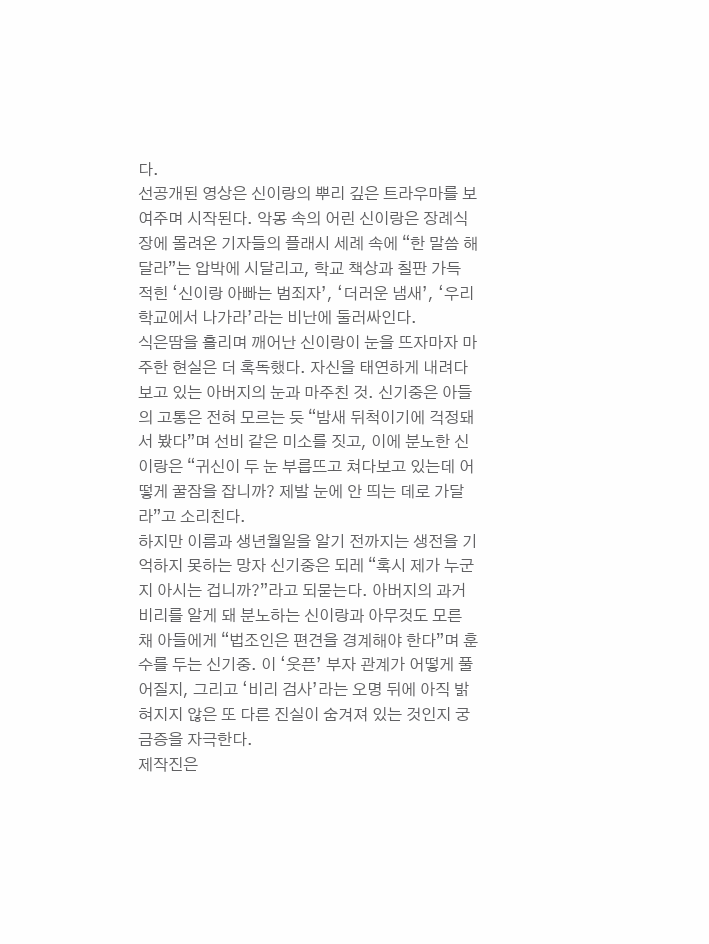다.
선공개된 영상은 신이랑의 뿌리 깊은 트라우마를 보여주며 시작된다. 악몽 속의 어린 신이랑은 장례식장에 몰려온 기자들의 플래시 세례 속에 “한 말씀 해달라”는 압박에 시달리고, 학교 책상과 칠판 가득 적힌 ‘신이랑 아빠는 범죄자’, ‘더러운 냄새’, ‘우리 학교에서 나가라’라는 비난에 둘러싸인다.
식은땀을 흘리며 깨어난 신이랑이 눈을 뜨자마자 마주한 현실은 더 혹독했다. 자신을 태연하게 내려다보고 있는 아버지의 눈과 마주친 것. 신기중은 아들의 고통은 전혀 모르는 듯 “밤새 뒤척이기에 걱정돼서 봤다”며 선비 같은 미소를 짓고, 이에 분노한 신이랑은 “귀신이 두 눈 부릅뜨고 쳐다보고 있는데 어떻게 꿀잠을 잡니까? 제발 눈에 안 띄는 데로 가달라”고 소리친다.
하지만 이름과 생년월일을 알기 전까지는 생전을 기억하지 못하는 망자 신기중은 되레 “혹시 제가 누군지 아시는 겁니까?”라고 되묻는다. 아버지의 과거 비리를 알게 돼 분노하는 신이랑과 아무것도 모른 채 아들에게 “법조인은 편견을 경계해야 한다”며 훈수를 두는 신기중. 이 ‘웃픈’ 부자 관계가 어떻게 풀어질지, 그리고 ‘비리 검사’라는 오명 뒤에 아직 밝혀지지 않은 또 다른 진실이 숨겨져 있는 것인지 궁금증을 자극한다.
제작진은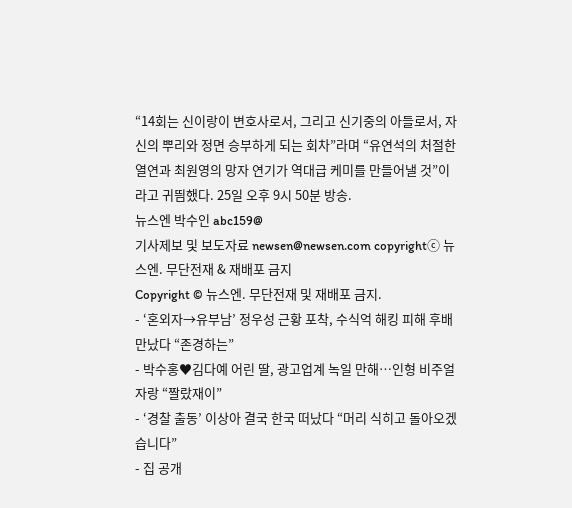“14회는 신이랑이 변호사로서, 그리고 신기중의 아들로서, 자신의 뿌리와 정면 승부하게 되는 회차”라며 “유연석의 처절한 열연과 최원영의 망자 연기가 역대급 케미를 만들어낼 것”이라고 귀띔했다. 25일 오후 9시 50분 방송.
뉴스엔 박수인 abc159@
기사제보 및 보도자료 newsen@newsen.com copyrightⓒ 뉴스엔. 무단전재 & 재배포 금지
Copyright © 뉴스엔. 무단전재 및 재배포 금지.
- ‘혼외자→유부남’ 정우성 근황 포착, 수식억 해킹 피해 후배 만났다 “존경하는”
- 박수홍♥김다예 어린 딸, 광고업계 녹일 만해…인형 비주얼 자랑 “짤랐재이”
- ‘경찰 출동’ 이상아 결국 한국 떠났다 “머리 식히고 돌아오겠습니다”
- 집 공개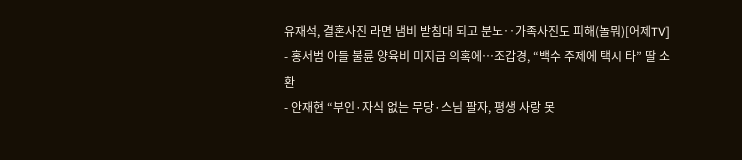유재석, 결혼사진 라면 냄비 받침대 되고 분노‥가족사진도 피해(놀뭐)[어제TV]
- 홍서범 아들 불륜 양육비 미지급 의혹에…조갑경, “백수 주제에 택시 타” 딸 소환
- 안재현 “부인·자식 없는 무당·스님 팔자, 평생 사랑 못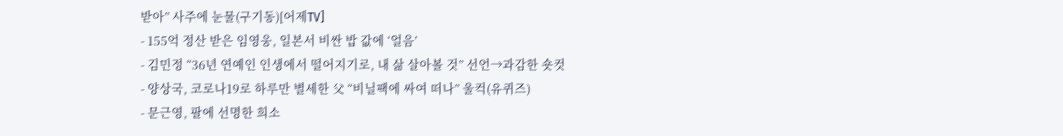받아” 사주에 눈물(구기동)[어제TV]
- 155억 정산 받은 임영웅, 일본서 비싼 밥 값에 ‘얼음’
- 김민정 “36년 연예인 인생에서 떨어지기로, 내 삶 살아볼 것” 선언→과감한 숏컷
- 양상국, 코로나19로 하루만 별세한 父 “비닐팩에 싸여 떠나” 울컥(유퀴즈)
- 문근영, 팔에 선명한 희소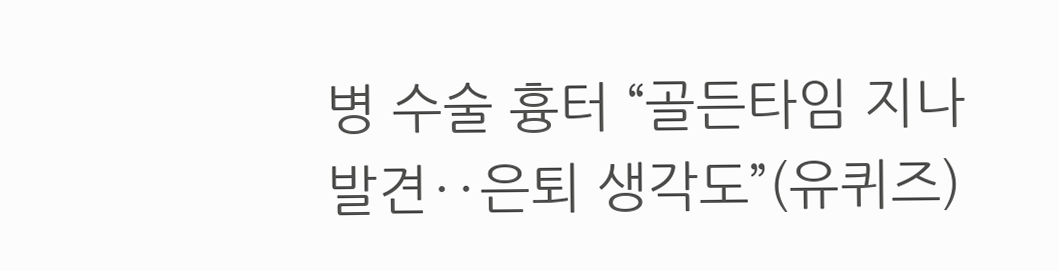병 수술 흉터 “골든타임 지나 발견‥은퇴 생각도”(유퀴즈)